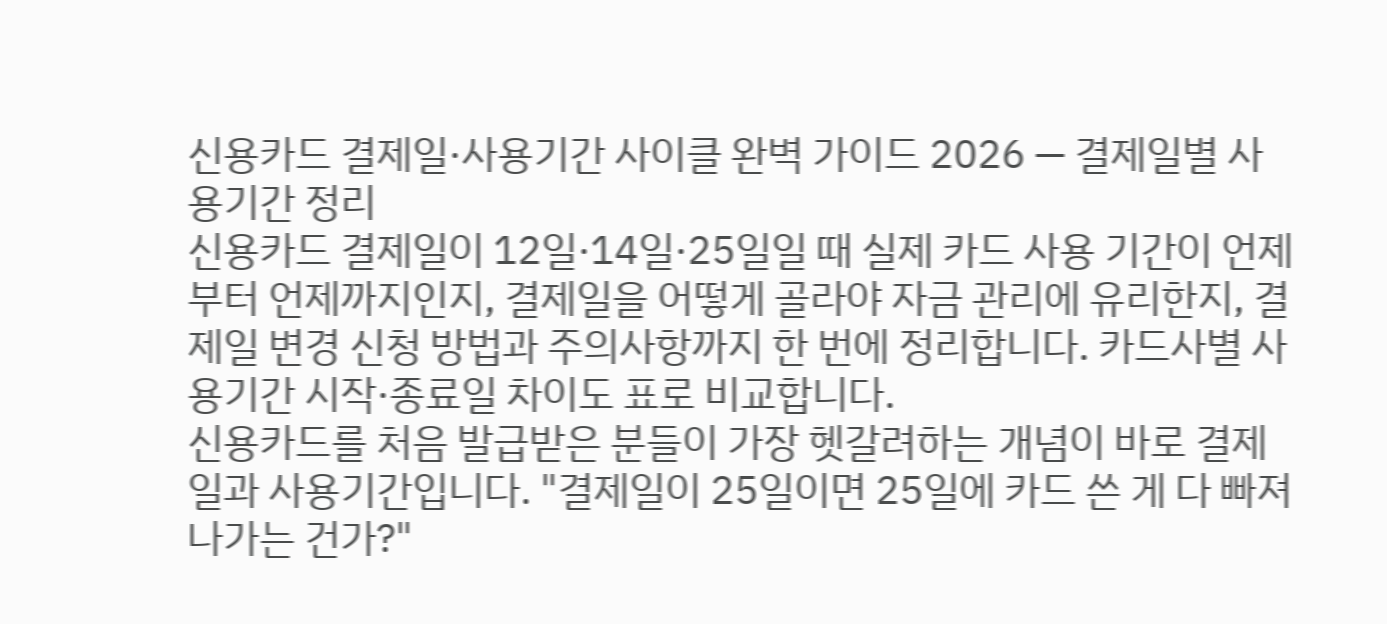신용카드 결제일·사용기간 사이클 완벽 가이드 2026 — 결제일별 사용기간 정리
신용카드 결제일이 12일·14일·25일일 때 실제 카드 사용 기간이 언제부터 언제까지인지, 결제일을 어떻게 골라야 자금 관리에 유리한지, 결제일 변경 신청 방법과 주의사항까지 한 번에 정리합니다. 카드사별 사용기간 시작·종료일 차이도 표로 비교합니다.
신용카드를 처음 발급받은 분들이 가장 헷갈려하는 개념이 바로 결제일과 사용기간입니다. "결제일이 25일이면 25일에 카드 쓴 게 다 빠져나가는 건가?"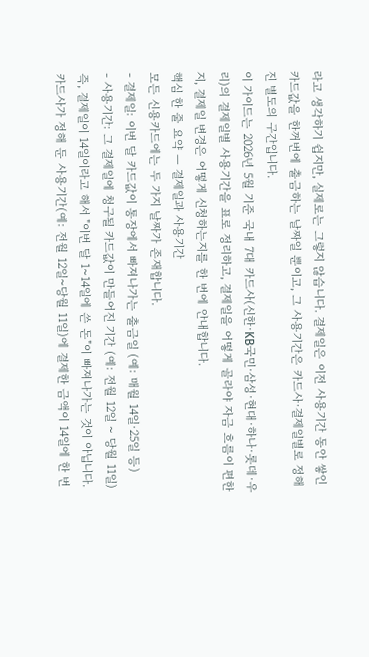라고 생각하기 쉽지만, 실제로는 그렇지 않습니다. 결제일은 이전 사용기간 동안 쌓인 카드값을 한꺼번에 출금하는 날짜일 뿐이고, 그 사용기간은 카드사·결제일별로 정해진 별도의 구간입니다.
이 가이드는 2026년 5월 기준 국내 7대 카드사(신한·KB국민·삼성·현대·하나·롯데·우리)의 결제일별 사용기간을 표로 정리하고, 결제일을 어떻게 골라야 자금 흐름이 편한지, 결제일 변경은 어떻게 신청하는지를 한 번에 안내합니다.
핵심 한 줄 요약 — 결제일과 사용기간
모든 신용카드에는 두 가지 날짜가 존재합니다.
- 결제일: 이번 달 카드값이 통장에서 빠져나가는 출금일 (예: 매월 14일·25일 등)
- 사용기간: 그 결제일에 청구될 카드값이 만들어진 기간 (예: 전월 12일 ~ 당월 11일)
즉, 결제일이 14일이라고 해서 "이번 달 1~14일에 쓴 돈"이 빠져나가는 것이 아닙니다. 카드사가 정해 둔 사용기간(예: 전월 12일~당월 11일)에 결제한 금액이 14일에 한 번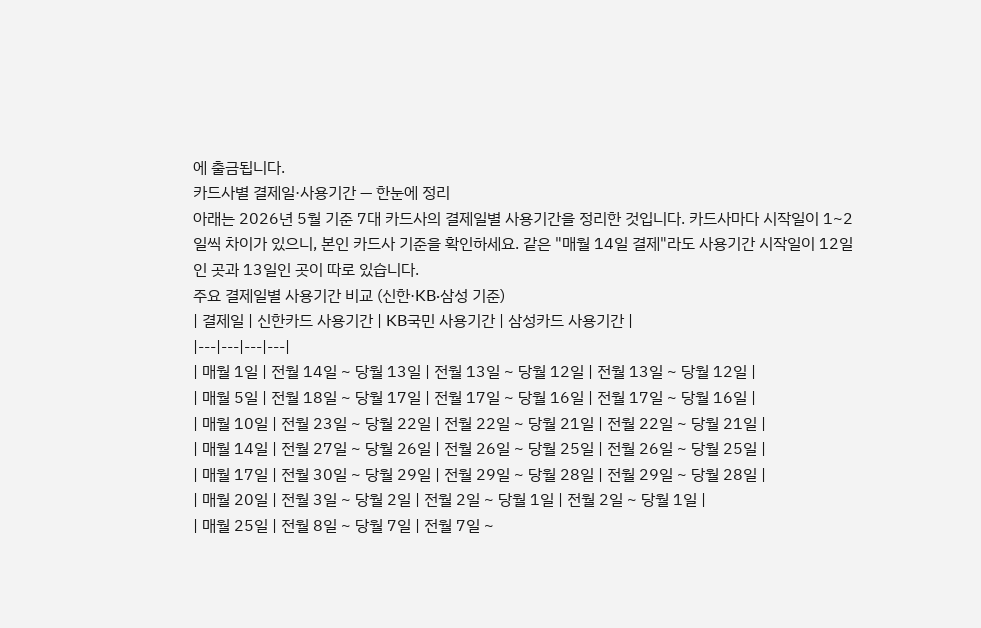에 출금됩니다.
카드사별 결제일·사용기간 — 한눈에 정리
아래는 2026년 5월 기준 7대 카드사의 결제일별 사용기간을 정리한 것입니다. 카드사마다 시작일이 1~2일씩 차이가 있으니, 본인 카드사 기준을 확인하세요. 같은 "매월 14일 결제"라도 사용기간 시작일이 12일인 곳과 13일인 곳이 따로 있습니다.
주요 결제일별 사용기간 비교 (신한·KB·삼성 기준)
| 결제일 | 신한카드 사용기간 | KB국민 사용기간 | 삼성카드 사용기간 |
|---|---|---|---|
| 매월 1일 | 전월 14일 ~ 당월 13일 | 전월 13일 ~ 당월 12일 | 전월 13일 ~ 당월 12일 |
| 매월 5일 | 전월 18일 ~ 당월 17일 | 전월 17일 ~ 당월 16일 | 전월 17일 ~ 당월 16일 |
| 매월 10일 | 전월 23일 ~ 당월 22일 | 전월 22일 ~ 당월 21일 | 전월 22일 ~ 당월 21일 |
| 매월 14일 | 전월 27일 ~ 당월 26일 | 전월 26일 ~ 당월 25일 | 전월 26일 ~ 당월 25일 |
| 매월 17일 | 전월 30일 ~ 당월 29일 | 전월 29일 ~ 당월 28일 | 전월 29일 ~ 당월 28일 |
| 매월 20일 | 전월 3일 ~ 당월 2일 | 전월 2일 ~ 당월 1일 | 전월 2일 ~ 당월 1일 |
| 매월 25일 | 전월 8일 ~ 당월 7일 | 전월 7일 ~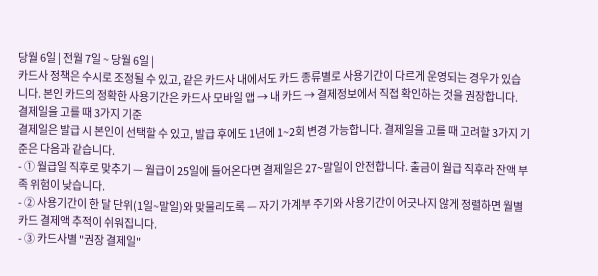당월 6일 | 전월 7일 ~ 당월 6일 |
카드사 정책은 수시로 조정될 수 있고, 같은 카드사 내에서도 카드 종류별로 사용기간이 다르게 운영되는 경우가 있습니다. 본인 카드의 정확한 사용기간은 카드사 모바일 앱 → 내 카드 → 결제정보에서 직접 확인하는 것을 권장합니다.
결제일을 고를 때 3가지 기준
결제일은 발급 시 본인이 선택할 수 있고, 발급 후에도 1년에 1~2회 변경 가능합니다. 결제일을 고를 때 고려할 3가지 기준은 다음과 같습니다.
- ① 월급일 직후로 맞추기 — 월급이 25일에 들어온다면 결제일은 27~말일이 안전합니다. 출금이 월급 직후라 잔액 부족 위험이 낮습니다.
- ② 사용기간이 한 달 단위(1일~말일)와 맞물리도록 — 자기 가계부 주기와 사용기간이 어긋나지 않게 정렬하면 월별 카드 결제액 추적이 쉬워집니다.
- ③ 카드사별 "권장 결제일"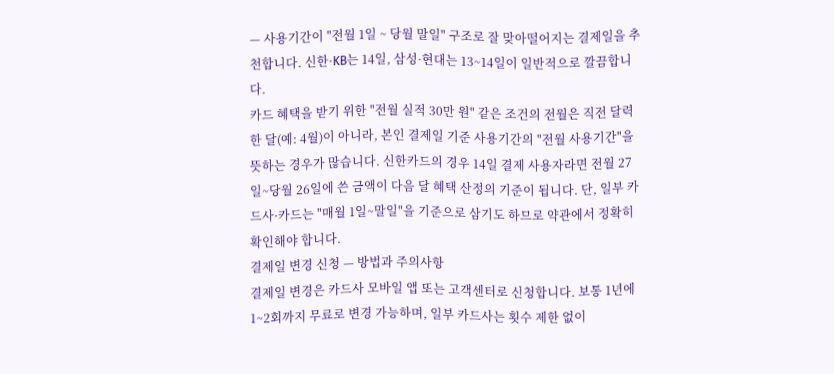— 사용기간이 "전월 1일 ~ 당월 말일" 구조로 잘 맞아떨어지는 결제일을 추천합니다. 신한·KB는 14일, 삼성·현대는 13~14일이 일반적으로 깔끔합니다.
카드 혜택을 받기 위한 "전월 실적 30만 원" 같은 조건의 전월은 직전 달력 한 달(예: 4월)이 아니라, 본인 결제일 기준 사용기간의 "전월 사용기간"을 뜻하는 경우가 많습니다. 신한카드의 경우 14일 결제 사용자라면 전월 27일~당월 26일에 쓴 금액이 다음 달 혜택 산정의 기준이 됩니다. 단, 일부 카드사·카드는 "매월 1일~말일"을 기준으로 삼기도 하므로 약관에서 정확히 확인해야 합니다.
결제일 변경 신청 — 방법과 주의사항
결제일 변경은 카드사 모바일 앱 또는 고객센터로 신청합니다. 보통 1년에 1~2회까지 무료로 변경 가능하며, 일부 카드사는 횟수 제한 없이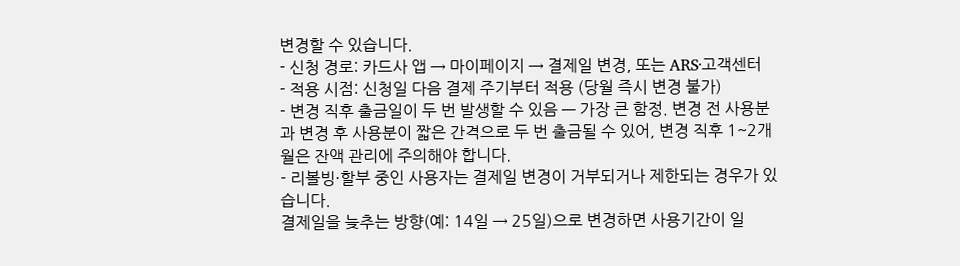변경할 수 있습니다.
- 신청 경로: 카드사 앱 → 마이페이지 → 결제일 변경, 또는 ARS·고객센터
- 적용 시점: 신청일 다음 결제 주기부터 적용 (당월 즉시 변경 불가)
- 변경 직후 출금일이 두 번 발생할 수 있음 — 가장 큰 함정. 변경 전 사용분과 변경 후 사용분이 짧은 간격으로 두 번 출금될 수 있어, 변경 직후 1~2개월은 잔액 관리에 주의해야 합니다.
- 리볼빙·할부 중인 사용자는 결제일 변경이 거부되거나 제한되는 경우가 있습니다.
결제일을 늦추는 방향(예: 14일 → 25일)으로 변경하면 사용기간이 일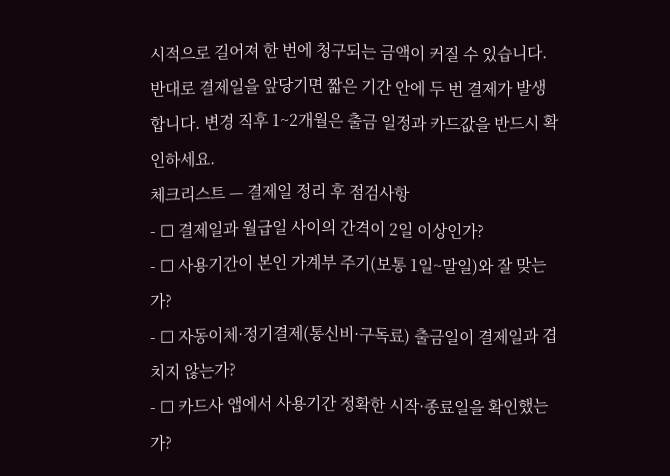시적으로 길어져 한 번에 청구되는 금액이 커질 수 있습니다. 반대로 결제일을 앞당기면 짧은 기간 안에 두 번 결제가 발생합니다. 변경 직후 1~2개월은 출금 일정과 카드값을 반드시 확인하세요.
체크리스트 — 결제일 정리 후 점검사항
- ☐ 결제일과 월급일 사이의 간격이 2일 이상인가?
- ☐ 사용기간이 본인 가계부 주기(보통 1일~말일)와 잘 맞는가?
- ☐ 자동이체·정기결제(통신비·구독료) 출금일이 결제일과 겹치지 않는가?
- ☐ 카드사 앱에서 사용기간 정확한 시작·종료일을 확인했는가?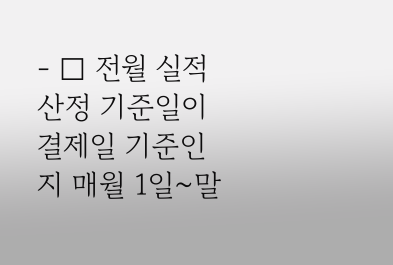- ☐ 전월 실적 산정 기준일이 결제일 기준인지 매월 1일~말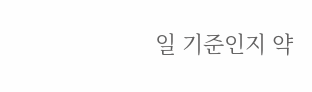일 기준인지 약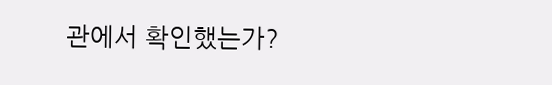관에서 확인했는가?